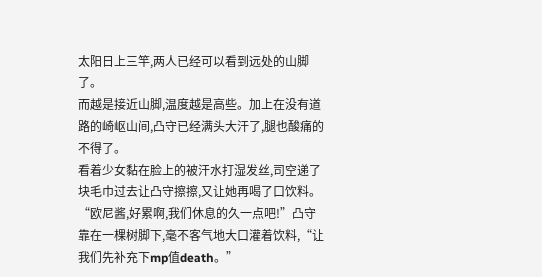太阳日上三竿,两人已经可以看到远处的山脚了。
而越是接近山脚,温度越是高些。加上在没有道路的崎岖山间,凸守已经满头大汗了,腿也酸痛的不得了。
看着少女黏在脸上的被汗水打湿发丝,司空递了块毛巾过去让凸守擦擦,又让她再喝了口饮料。
“欧尼酱,好累啊,我们休息的久一点吧!”凸守靠在一棵树脚下,毫不客气地大口灌着饮料,“让我们先补充下mp值death。”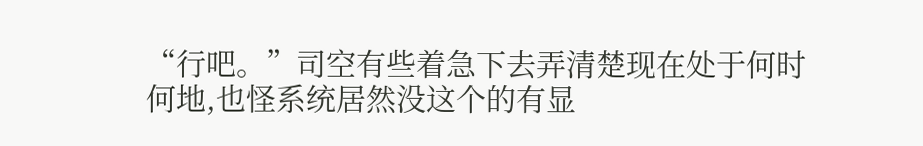“行吧。”司空有些着急下去弄清楚现在处于何时何地,也怪系统居然没这个的有显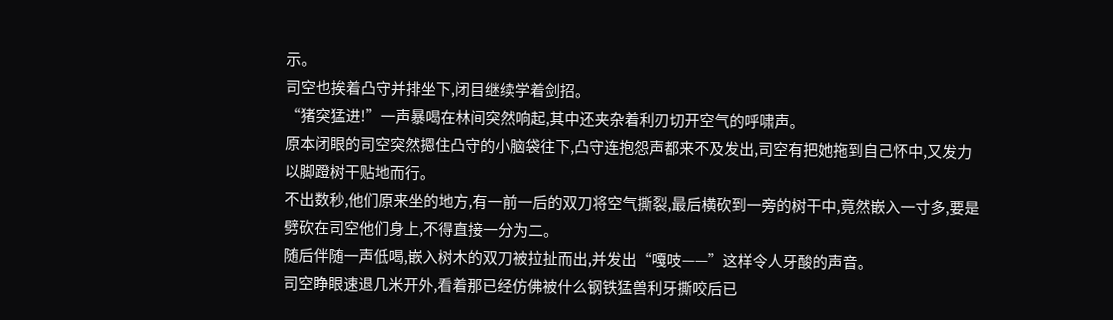示。
司空也挨着凸守并排坐下,闭目继续学着剑招。
“猪突猛进!”一声暴喝在林间突然响起,其中还夹杂着利刃切开空气的呼啸声。
原本闭眼的司空突然摁住凸守的小脑袋往下,凸守连抱怨声都来不及发出,司空有把她拖到自己怀中,又发力以脚蹬树干贴地而行。
不出数秒,他们原来坐的地方,有一前一后的双刀将空气撕裂,最后横砍到一旁的树干中,竟然嵌入一寸多,要是劈砍在司空他们身上,不得直接一分为二。
随后伴随一声低喝,嵌入树木的双刀被拉扯而出,并发出“嘎吱——”这样令人牙酸的声音。
司空睁眼速退几米开外,看着那已经仿佛被什么钢铁猛兽利牙撕咬后已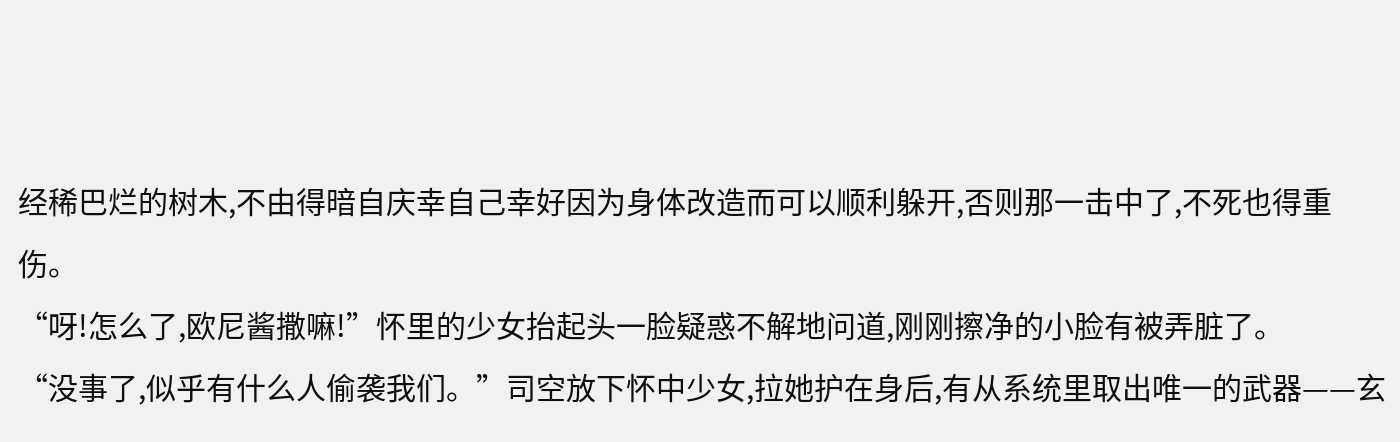经稀巴烂的树木,不由得暗自庆幸自己幸好因为身体改造而可以顺利躲开,否则那一击中了,不死也得重伤。
“呀!怎么了,欧尼酱撒嘛!”怀里的少女抬起头一脸疑惑不解地问道,刚刚擦净的小脸有被弄脏了。
“没事了,似乎有什么人偷袭我们。”司空放下怀中少女,拉她护在身后,有从系统里取出唯一的武器——玄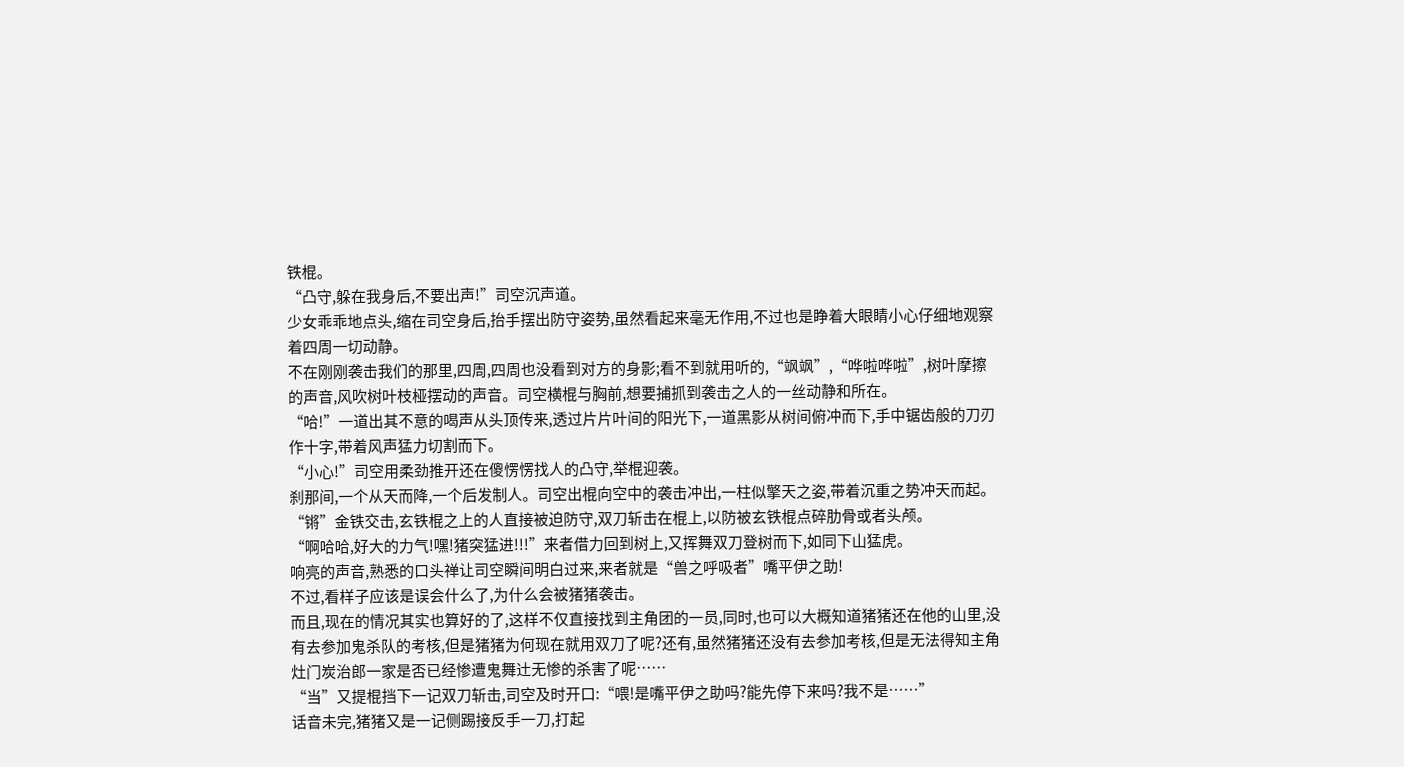铁棍。
“凸守,躲在我身后,不要出声!”司空沉声道。
少女乖乖地点头,缩在司空身后,抬手摆出防守姿势,虽然看起来毫无作用,不过也是睁着大眼睛小心仔细地观察着四周一切动静。
不在刚刚袭击我们的那里,四周,四周也没看到对方的身影;看不到就用听的,“飒飒”,“哗啦哗啦”,树叶摩擦的声音,风吹树叶枝桠摆动的声音。司空横棍与胸前,想要捕抓到袭击之人的一丝动静和所在。
“哈!”一道出其不意的喝声从头顶传来,透过片片叶间的阳光下,一道黑影从树间俯冲而下,手中锯齿般的刀刃作十字,带着风声猛力切割而下。
“小心!”司空用柔劲推开还在傻愣愣找人的凸守,举棍迎袭。
刹那间,一个从天而降,一个后发制人。司空出棍向空中的袭击冲出,一柱似擎天之姿,带着沉重之势冲天而起。
“锵”金铁交击,玄铁棍之上的人直接被迫防守,双刀斩击在棍上,以防被玄铁棍点碎肋骨或者头颅。
“啊哈哈,好大的力气!嘿!猪突猛进!!!”来者借力回到树上,又挥舞双刀登树而下,如同下山猛虎。
响亮的声音,熟悉的口头禅让司空瞬间明白过来,来者就是“兽之呼吸者”嘴平伊之助!
不过,看样子应该是误会什么了,为什么会被猪猪袭击。
而且,现在的情况其实也算好的了,这样不仅直接找到主角团的一员,同时,也可以大概知道猪猪还在他的山里,没有去参加鬼杀队的考核,但是猪猪为何现在就用双刀了呢?还有,虽然猪猪还没有去参加考核,但是无法得知主角灶门炭治郎一家是否已经惨遭鬼舞辻无惨的杀害了呢……
“当”又提棍挡下一记双刀斩击,司空及时开口:“喂!是嘴平伊之助吗?能先停下来吗?我不是……”
话音未完,猪猪又是一记侧踢接反手一刀,打起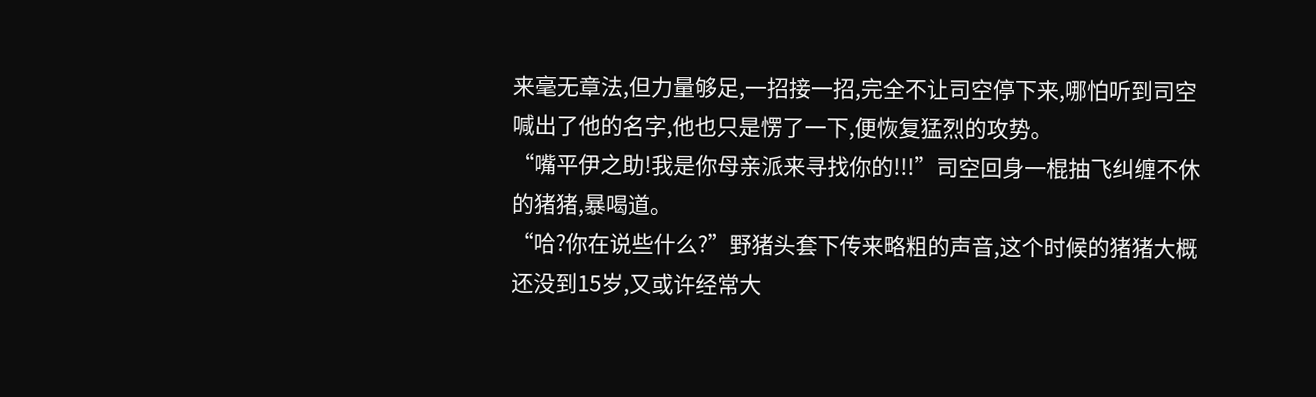来毫无章法,但力量够足,一招接一招,完全不让司空停下来,哪怕听到司空喊出了他的名字,他也只是愣了一下,便恢复猛烈的攻势。
“嘴平伊之助!我是你母亲派来寻找你的!!!”司空回身一棍抽飞纠缠不休的猪猪,暴喝道。
“哈?你在说些什么?”野猪头套下传来略粗的声音,这个时候的猪猪大概还没到15岁,又或许经常大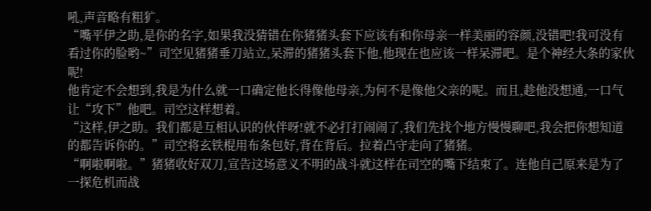吼,声音略有粗犷。
“嘴平伊之助,是你的名字,如果我没猜错在你猪猪头套下应该有和你母亲一样美丽的容颜,没错吧!我可没有看过你的脸哟~”司空见猪猪垂刀站立,呆滞的猪猪头套下他,他现在也应该一样呆滞吧。是个神经大条的家伙呢!
他肯定不会想到,我是为什么就一口确定他长得像他母亲,为何不是像他父亲的呢。而且,趁他没想通,一口气让“攻下”他吧。司空这样想着。
“这样,伊之助。我们都是互相认识的伙伴呀!就不必打打闹闹了,我们先找个地方慢慢聊吧,我会把你想知道的都告诉你的。”司空将玄铁棍用布条包好,背在背后。拉着凸守走向了猪猪。
“啊啦啊啦。”猪猪收好双刀,宣告这场意义不明的战斗就这样在司空的嘴下结束了。连他自己原来是为了一探危机而战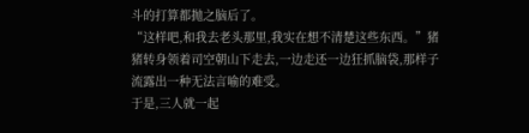斗的打算都抛之脑后了。
“这样吧,和我去老头那里,我实在想不清楚这些东西。”猪猪转身领着司空朝山下走去,一边走还一边狂抓脑袋,那样子流露出一种无法言喻的难受。
于是,三人就一起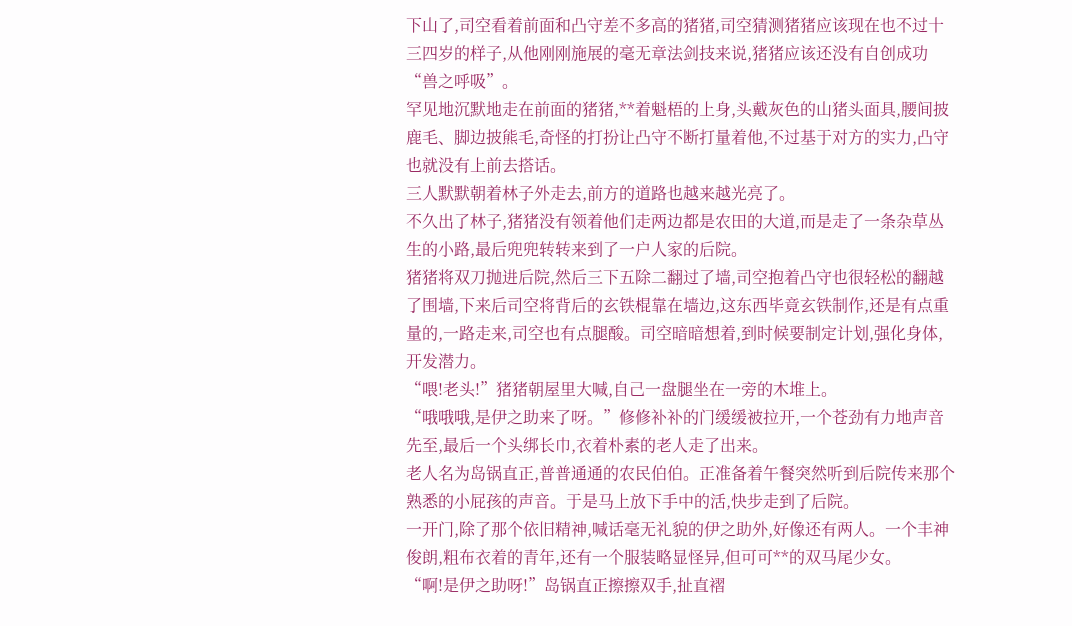下山了,司空看着前面和凸守差不多高的猪猪,司空猜测猪猪应该现在也不过十三四岁的样子,从他刚刚施展的毫无章法剑技来说,猪猪应该还没有自创成功“兽之呼吸”。
罕见地沉默地走在前面的猪猪,**着魁梧的上身,头戴灰色的山猪头面具,腰间披鹿毛、脚边披熊毛,奇怪的打扮让凸守不断打量着他,不过基于对方的实力,凸守也就没有上前去搭话。
三人默默朝着林子外走去,前方的道路也越来越光亮了。
不久出了林子,猪猪没有领着他们走两边都是农田的大道,而是走了一条杂草丛生的小路,最后兜兜转转来到了一户人家的后院。
猪猪将双刀抛进后院,然后三下五除二翻过了墙,司空抱着凸守也很轻松的翻越了围墙,下来后司空将背后的玄铁棍靠在墙边,这东西毕竟玄铁制作,还是有点重量的,一路走来,司空也有点腿酸。司空暗暗想着,到时候要制定计划,强化身体,开发潜力。
“喂!老头!”猪猪朝屋里大喊,自己一盘腿坐在一旁的木堆上。
“哦哦哦,是伊之助来了呀。”修修补补的门缓缓被拉开,一个苍劲有力地声音先至,最后一个头绑长巾,衣着朴素的老人走了出来。
老人名为岛锅直正,普普通通的农民伯伯。正准备着午餐突然听到后院传来那个熟悉的小屁孩的声音。于是马上放下手中的活,快步走到了后院。
一开门,除了那个依旧精神,喊话毫无礼貌的伊之助外,好像还有两人。一个丰神俊朗,粗布衣着的青年,还有一个服装略显怪异,但可可**的双马尾少女。
“啊!是伊之助呀!”岛锅直正擦擦双手,扯直褶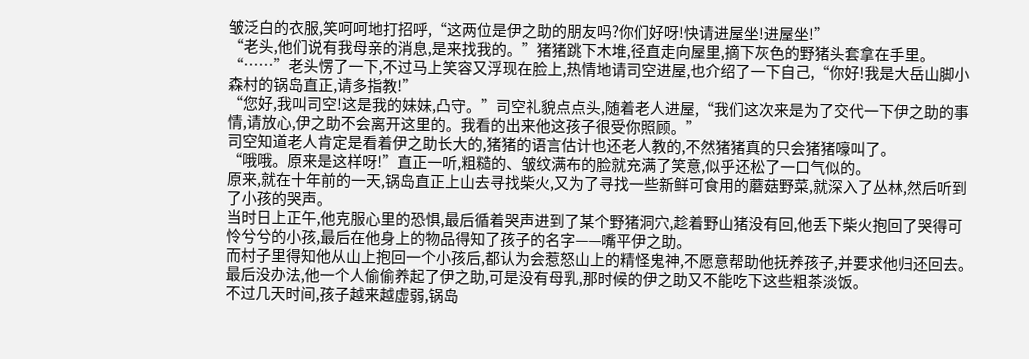皱泛白的衣服,笑呵呵地打招呼,“这两位是伊之助的朋友吗?你们好呀!快请进屋坐!进屋坐!”
“老头,他们说有我母亲的消息,是来找我的。”猪猪跳下木堆,径直走向屋里,摘下灰色的野猪头套拿在手里。
“……”老头愣了一下,不过马上笑容又浮现在脸上,热情地请司空进屋,也介绍了一下自己,“你好!我是大岳山脚小森村的锅岛直正,请多指教!”
“您好,我叫司空!这是我的妹妹,凸守。”司空礼貌点点头,随着老人进屋,“我们这次来是为了交代一下伊之助的事情,请放心,伊之助不会离开这里的。我看的出来他这孩子很受你照顾。”
司空知道老人肯定是看着伊之助长大的,猪猪的语言估计也还老人教的,不然猪猪真的只会猪猪嚎叫了。
“哦哦。原来是这样呀!”直正一听,粗糙的、皱纹满布的脸就充满了笑意,似乎还松了一口气似的。
原来,就在十年前的一天,锅岛直正上山去寻找柴火,又为了寻找一些新鲜可食用的蘑菇野菜,就深入了丛林,然后听到了小孩的哭声。
当时日上正午,他克服心里的恐惧,最后循着哭声进到了某个野猪洞穴,趁着野山猪没有回,他丢下柴火抱回了哭得可怜兮兮的小孩,最后在他身上的物品得知了孩子的名字——嘴平伊之助。
而村子里得知他从山上抱回一个小孩后,都认为会惹怒山上的精怪鬼神,不愿意帮助他抚养孩子,并要求他归还回去。最后没办法,他一个人偷偷养起了伊之助,可是没有母乳,那时候的伊之助又不能吃下这些粗茶淡饭。
不过几天时间,孩子越来越虚弱,锅岛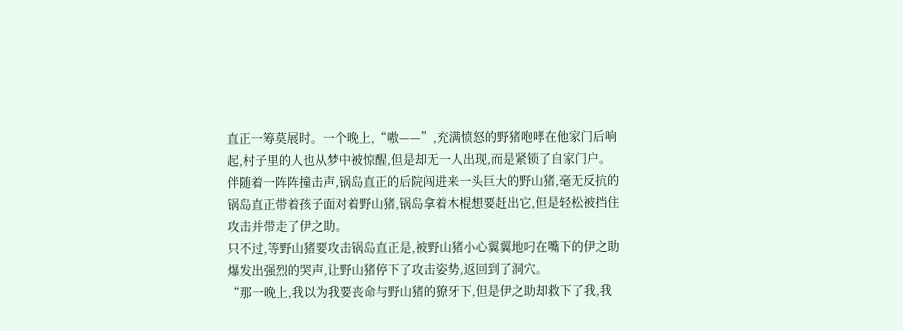直正一筹莫展时。一个晚上,“嗷——”,充满愤怒的野猪咆哮在他家门后响起,村子里的人也从梦中被惊醒,但是却无一人出现,而是紧锁了自家门户。
伴随着一阵阵撞击声,锅岛直正的后院闯进来一头巨大的野山猪,毫无反抗的锅岛直正带着孩子面对着野山猪,锅岛拿着木棍想要赶出它,但是轻松被挡住攻击并带走了伊之助。
只不过,等野山猪要攻击锅岛直正是,被野山猪小心翼翼地叼在嘴下的伊之助爆发出强烈的哭声,让野山猪停下了攻击姿势,返回到了洞穴。
“那一晚上,我以为我要丧命与野山猪的獠牙下,但是伊之助却救下了我,我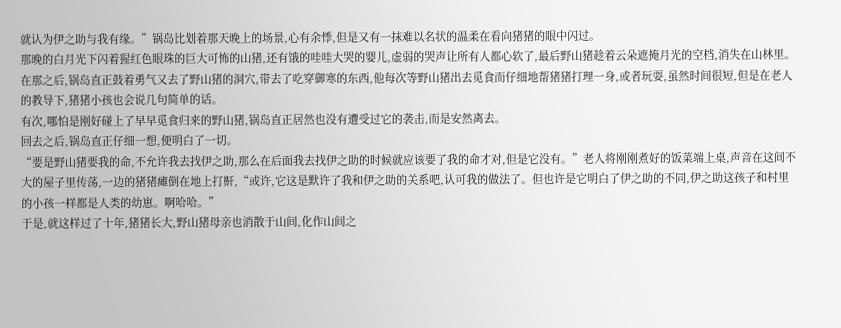就认为伊之助与我有缘。”锅岛比划着那天晚上的场景,心有余悸,但是又有一抹难以名状的温柔在看向猪猪的眼中闪过。
那晚的白月光下闪着猩红色眼珠的巨大可怖的山猪,还有饿的哇哇大哭的婴儿,虚弱的哭声让所有人都心软了,最后野山猪趁着云朵遮掩月光的空档,消失在山林里。
在那之后,锅岛直正鼓着勇气又去了野山猪的洞穴,带去了吃穿御寒的东西,他每次等野山猪出去觅食而仔细地帮猪猪打理一身,或者玩耍,虽然时间很短,但是在老人的教导下,猪猪小孩也会说几句简单的话。
有次,哪怕是刚好碰上了早早觅食归来的野山猪,锅岛直正居然也没有遭受过它的袭击,而是安然离去。
回去之后,锅岛直正仔细一想,便明白了一切。
“要是野山猪要我的命,不允许我去找伊之助,那么在后面我去找伊之助的时候就应该要了我的命才对,但是它没有。”老人将刚刚煮好的饭菜端上桌,声音在这间不大的屋子里传荡,一边的猪猪瘫倒在地上打鼾,“或许,它这是默许了我和伊之助的关系吧,认可我的做法了。但也许是它明白了伊之助的不同,伊之助这孩子和村里的小孩一样都是人类的幼崽。啊哈哈。”
于是,就这样过了十年,猪猪长大,野山猪母亲也消散于山间,化作山间之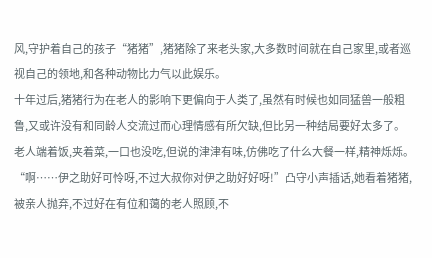风,守护着自己的孩子“猪猪”,猪猪除了来老头家,大多数时间就在自己家里,或者巡视自己的领地,和各种动物比力气以此娱乐。
十年过后,猪猪行为在老人的影响下更偏向于人类了,虽然有时候也如同猛兽一般粗鲁,又或许没有和同龄人交流过而心理情感有所欠缺,但比另一种结局要好太多了。
老人端着饭,夹着菜,一口也没吃,但说的津津有味,仿佛吃了什么大餐一样,精神烁烁。
“啊……伊之助好可怜呀,不过大叔你对伊之助好好呀!”凸守小声插话,她看着猪猪,被亲人抛弃,不过好在有位和蔼的老人照顾,不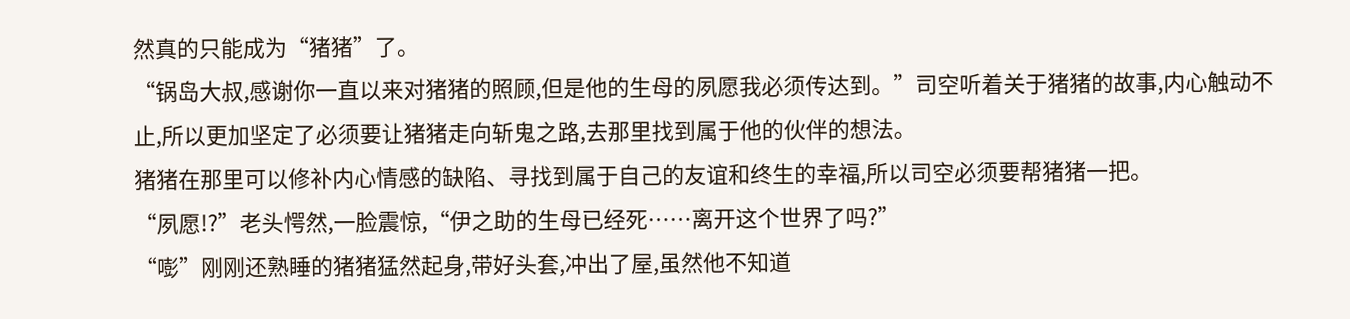然真的只能成为“猪猪”了。
“锅岛大叔,感谢你一直以来对猪猪的照顾,但是他的生母的夙愿我必须传达到。”司空听着关于猪猪的故事,内心触动不止,所以更加坚定了必须要让猪猪走向斩鬼之路,去那里找到属于他的伙伴的想法。
猪猪在那里可以修补内心情感的缺陷、寻找到属于自己的友谊和终生的幸福,所以司空必须要帮猪猪一把。
“夙愿!?”老头愕然,一脸震惊,“伊之助的生母已经死……离开这个世界了吗?”
“嘭”刚刚还熟睡的猪猪猛然起身,带好头套,冲出了屋,虽然他不知道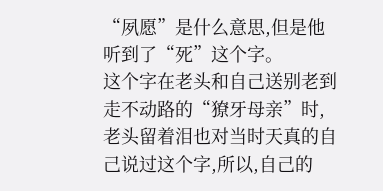“夙愿”是什么意思,但是他听到了“死”这个字。
这个字在老头和自己送别老到走不动路的“獠牙母亲”时,老头留着泪也对当时天真的自己说过这个字,所以,自己的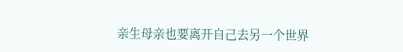亲生母亲也要离开自己去另一个世界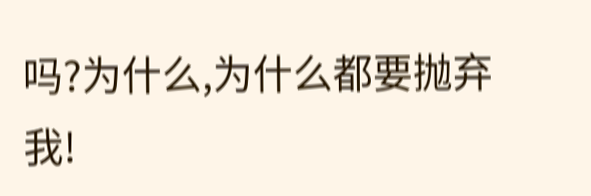吗?为什么,为什么都要抛弃我!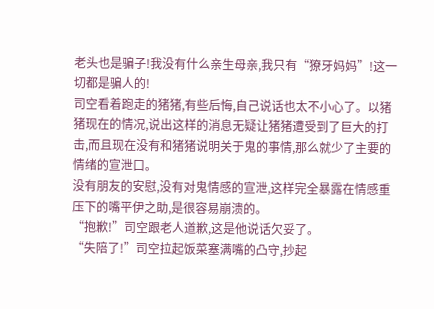老头也是骗子!我没有什么亲生母亲,我只有“獠牙妈妈”!这一切都是骗人的!
司空看着跑走的猪猪,有些后悔,自己说话也太不小心了。以猪猪现在的情况,说出这样的消息无疑让猪猪遭受到了巨大的打击,而且现在没有和猪猪说明关于鬼的事情,那么就少了主要的情绪的宣泄口。
没有朋友的安慰,没有对鬼情感的宣泄,这样完全暴露在情感重压下的嘴平伊之助,是很容易崩溃的。
“抱歉!”司空跟老人道歉,这是他说话欠妥了。
“失陪了!”司空拉起饭菜塞满嘴的凸守,抄起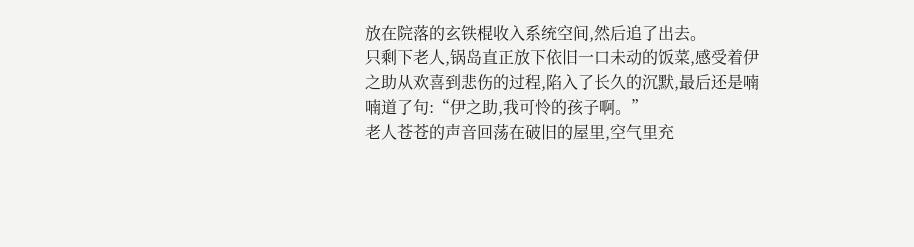放在院落的玄铁棍收入系统空间,然后追了出去。
只剩下老人,锅岛直正放下依旧一口未动的饭菜,感受着伊之助从欢喜到悲伤的过程,陷入了长久的沉默,最后还是喃喃道了句:“伊之助,我可怜的孩子啊。”
老人苍苍的声音回荡在破旧的屋里,空气里充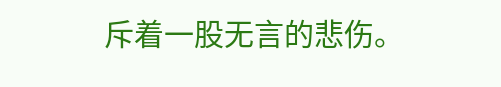斥着一股无言的悲伤。